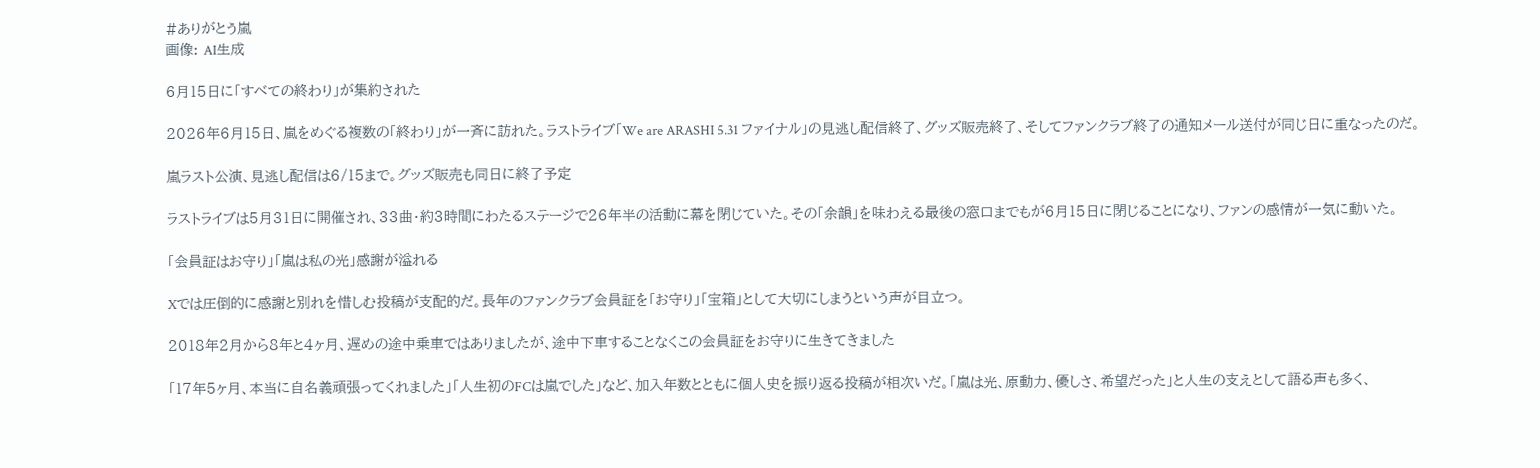#ありがとう嵐
画像: AI生成

6月15日に「すべての終わり」が集約された

2026年6月15日、嵐をめぐる複数の「終わり」が一斉に訪れた。ラストライブ「We are ARASHI 5.31 ファイナル」の見逃し配信終了、グッズ販売終了、そしてファンクラブ終了の通知メール送付が同じ日に重なったのだ。

嵐ラスト公演、見逃し配信は6/15まで。グッズ販売も同日に終了予定

ラストライブは5月31日に開催され、33曲・約3時間にわたるステージで26年半の活動に幕を閉じていた。その「余韻」を味わえる最後の窓口までもが6月15日に閉じることになり、ファンの感情が一気に動いた。

「会員証はお守り」「嵐は私の光」感謝が溢れる

Xでは圧倒的に感謝と別れを惜しむ投稿が支配的だ。長年のファンクラブ会員証を「お守り」「宝箱」として大切にしまうという声が目立つ。

2018年2月から8年と4ヶ月、遅めの途中乗車ではありましたが、途中下車することなくこの会員証をお守りに生きてきました

「17年5ヶ月、本当に自名義頑張ってくれました」「人生初のFCは嵐でした」など、加入年数とともに個人史を振り返る投稿が相次いだ。「嵐は光、原動力、優しさ、希望だった」と人生の支えとして語る声も多く、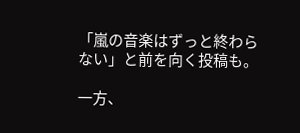「嵐の音楽はずっと終わらない」と前を向く投稿も。

一方、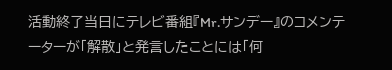活動終了当日にテレビ番組『Mr.サンデー』のコメンテーターが「解散」と発言したことには「何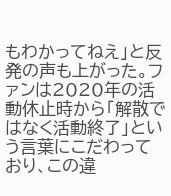もわかってねえ」と反発の声も上がった。ファンは2020年の活動休止時から「解散ではなく活動終了」という言葉にこだわっており、この違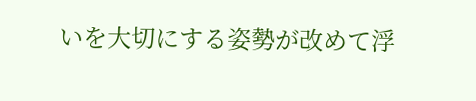いを大切にする姿勢が改めて浮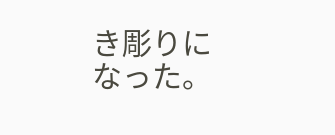き彫りになった。